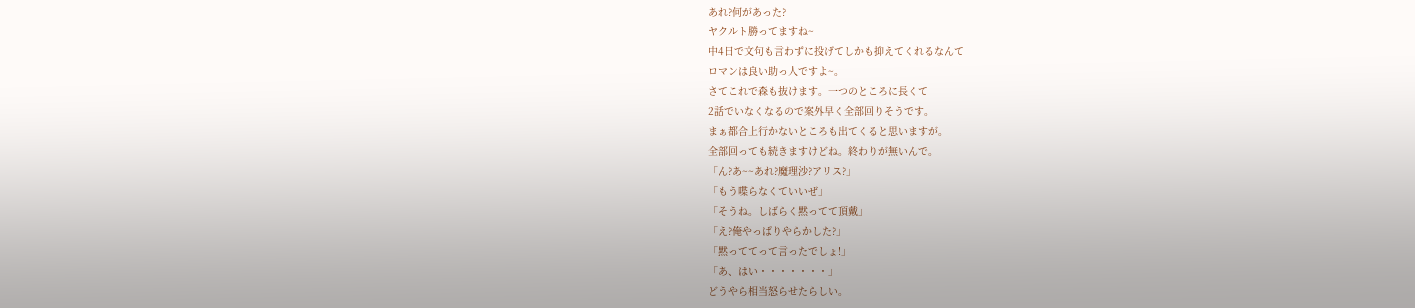あれ?何があった?
ヤクルト勝ってますね~
中4日で文句も言わずに投げてしかも抑えてくれるなんて
ロマンは良い助っ人ですよ~。
さてこれで森も抜けます。一つのところに長くて
2話でいなくなるので案外早く全部回りそうです。
まぁ都合上行かないところも出てくると思いますが。
全部回っても続きますけどね。終わりが無いんで。
「ん?あ~~あれ?魔理沙?アリス?」
「もう喋らなくていいぜ」
「そうね。しばらく黙ってて頂戴」
「え?俺やっぱりやらかした?」
「黙っててって言ったでしょ!」
「あ、はい・・・・・・・」
どうやら相当怒らせたらしい。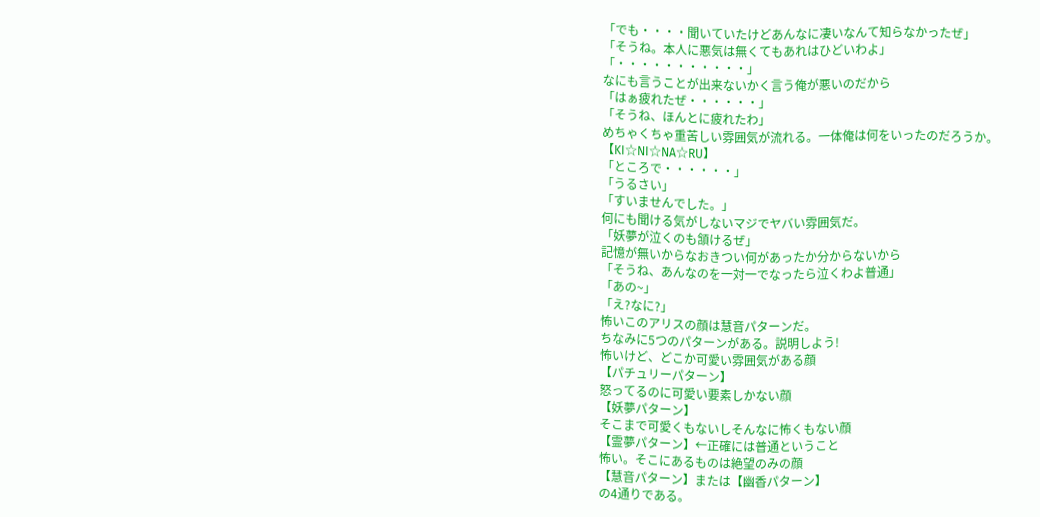「でも・・・・聞いていたけどあんなに凄いなんて知らなかったぜ」
「そうね。本人に悪気は無くてもあれはひどいわよ」
「・・・・・・・・・・・」
なにも言うことが出来ないかく言う俺が悪いのだから
「はぁ疲れたぜ・・・・・・」
「そうね、ほんとに疲れたわ」
めちゃくちゃ重苦しい雰囲気が流れる。一体俺は何をいったのだろうか。
【KI☆NI☆NA☆RU】
「ところで・・・・・・」
「うるさい」
「すいませんでした。」
何にも聞ける気がしないマジでヤバい雰囲気だ。
「妖夢が泣くのも頷けるぜ」
記憶が無いからなおきつい何があったか分からないから
「そうね、あんなのを一対一でなったら泣くわよ普通」
「あの~」
「え?なに?」
怖いこのアリスの顔は慧音パターンだ。
ちなみに5つのパターンがある。説明しよう!
怖いけど、どこか可愛い雰囲気がある顔
【パチュリーパターン】
怒ってるのに可愛い要素しかない顔
【妖夢パターン】
そこまで可愛くもないしそんなに怖くもない顔
【霊夢パターン】←正確には普通ということ
怖い。そこにあるものは絶望のみの顔
【慧音パターン】または【幽香パターン】
の4通りである。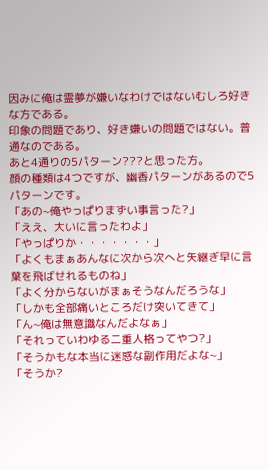因みに俺は霊夢が嫌いなわけではないむしろ好きな方である。
印象の問題であり、好き嫌いの問題ではない。普通なのである。
あと4通りの5パターン???と思った方。
顔の種類は4つですが、幽香パターンがあるので5パターンです。
「あの~俺やっぱりまずい事言った?」
「ええ、大いに言ったわよ」
「やっぱりか・・・・・・・」
「よくもまぁあんなに次から次へと矢継ぎ早に言葉を飛ばせれるものね」
「よく分からないがまぁそうなんだろうな」
「しかも全部痛いところだけ突いてきて」
「ん~俺は無意識なんだよなぁ」
「それっていわゆる二重人格ってやつ?」
「そうかもな本当に迷惑な副作用だよな~」
「そうか?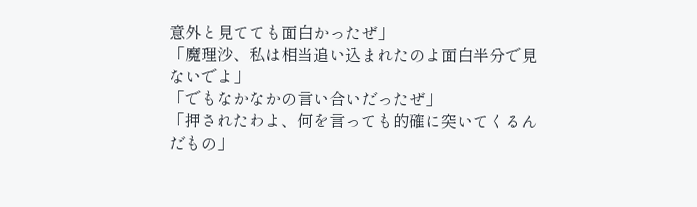意外と見てても面白かったぜ」
「魔理沙、私は相当追い込まれたのよ面白半分で見ないでよ」
「でもなかなかの言い合いだったぜ」
「押されたわよ、何を言っても的確に突いてくるんだもの」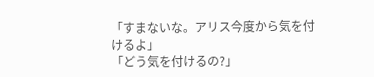「すまないな。アリス今度から気を付けるよ」
「どう気を付けるの?」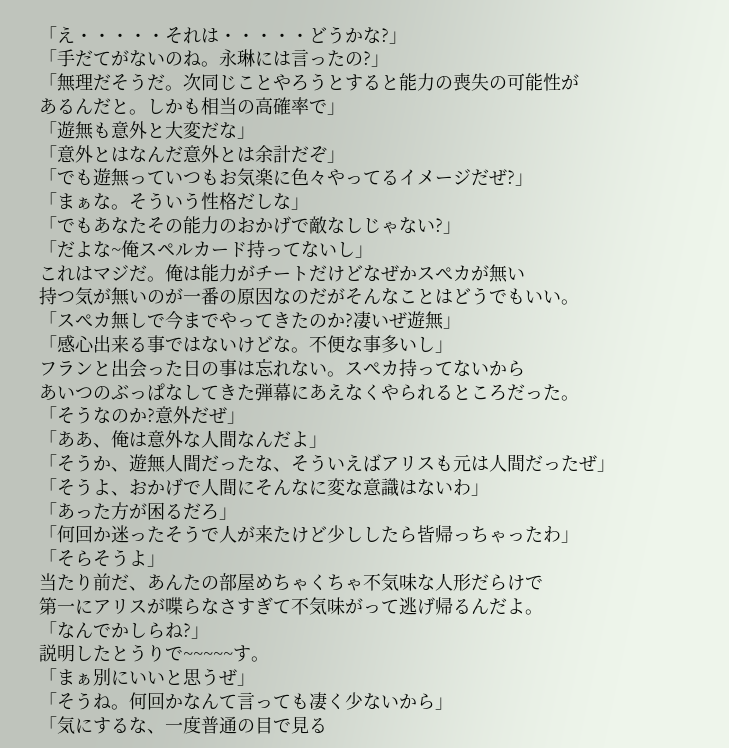「え・・・・・それは・・・・・どうかな?」
「手だてがないのね。永琳には言ったの?」
「無理だそうだ。次同じことやろうとすると能力の喪失の可能性が
あるんだと。しかも相当の高確率で」
「遊無も意外と大変だな」
「意外とはなんだ意外とは余計だぞ」
「でも遊無っていつもお気楽に色々やってるイメージだぜ?」
「まぁな。そういう性格だしな」
「でもあなたその能力のおかげで敵なしじゃない?」
「だよな~俺スペルカード持ってないし」
これはマジだ。俺は能力がチートだけどなぜかスぺカが無い
持つ気が無いのが一番の原因なのだがそんなことはどうでもいい。
「スぺカ無しで今までやってきたのか?凄いぜ遊無」
「感心出来る事ではないけどな。不便な事多いし」
フランと出会った日の事は忘れない。スぺカ持ってないから
あいつのぶっぱなしてきた弾幕にあえなくやられるところだった。
「そうなのか?意外だぜ」
「ああ、俺は意外な人間なんだよ」
「そうか、遊無人間だったな、そういえばアリスも元は人間だったぜ」
「そうよ、おかげで人間にそんなに変な意識はないわ」
「あった方が困るだろ」
「何回か迷ったそうで人が来たけど少ししたら皆帰っちゃったわ」
「そらそうよ」
当たり前だ、あんたの部屋めちゃくちゃ不気味な人形だらけで
第一にアリスが喋らなさすぎて不気味がって逃げ帰るんだよ。
「なんでかしらね?」
説明したとうりで~~~~~す。
「まぁ別にいいと思うぜ」
「そうね。何回かなんて言っても凄く少ないから」
「気にするな、一度普通の目で見る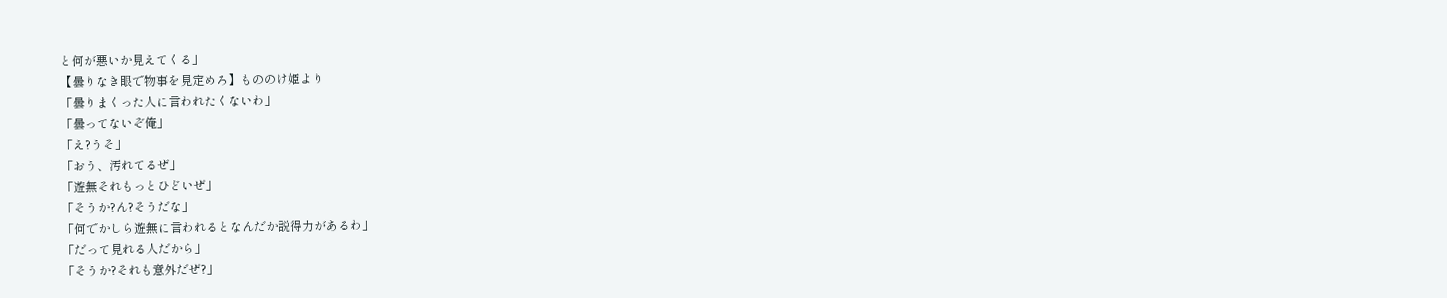と何が悪いか見えてくる」
【曇りなき眼で物事を見定めろ】もののけ姫より
「曇りまくった人に言われたくないわ」
「曇ってないぞ俺」
「え?うそ」
「おう、汚れてるぜ」
「遊無それもっとひどいぜ」
「そうか?ん?そうだな」
「何でかしら遊無に言われるとなんだか説得力があるわ」
「だって見れる人だから」
「そうか?それも意外だぜ?」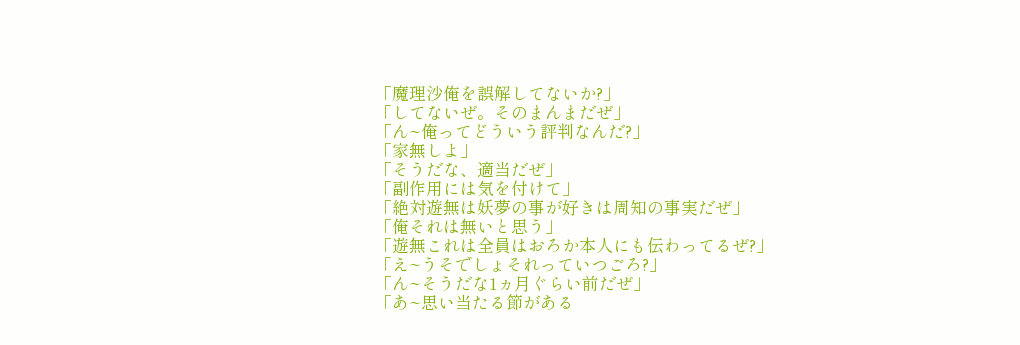「魔理沙俺を誤解してないか?」
「してないぜ。そのまんまだぜ」
「ん~俺ってどういう評判なんだ?」
「家無しよ」
「そうだな、適当だぜ」
「副作用には気を付けて」
「絶対遊無は妖夢の事が好きは周知の事実だぜ」
「俺それは無いと思う」
「遊無これは全員はおろか本人にも伝わってるぜ?」
「え~うそでしょそれっていつごろ?」
「ん~そうだな1ヵ月ぐらい前だぜ」
「あ~思い当たる節がある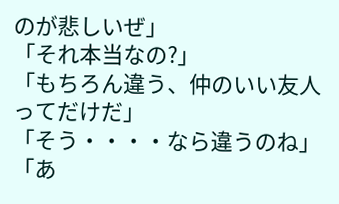のが悲しいぜ」
「それ本当なの?」
「もちろん違う、仲のいい友人ってだけだ」
「そう・・・・なら違うのね」
「あ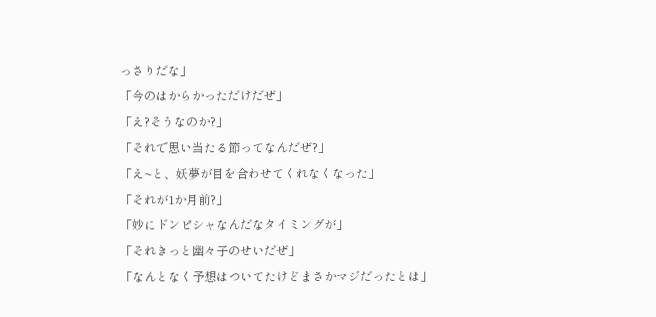っさりだな」
「今のはからかっただけだぜ」
「え?そうなのか?」
「それで思い当たる節ってなんだぜ?」
「え~と、妖夢が目を合わせてくれなくなった」
「それが1か月前?」
「妙にドンピシャなんだなタイミングが」
「それきっと幽々子のせいだぜ」
「なんとなく予想はついてたけどまさかマジだったとは」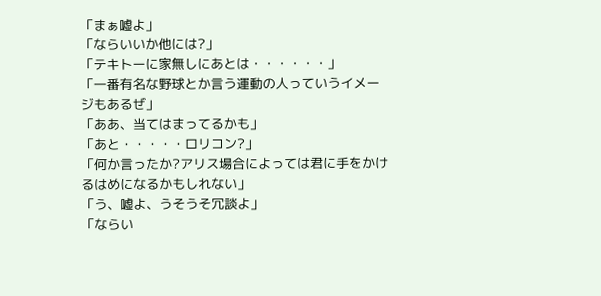「まぁ嘘よ」
「ならいいか他には?」
「テキトーに家無しにあとは・・・・・・」
「一番有名な野球とか言う運動の人っていうイメージもあるぜ」
「ああ、当てはまってるかも」
「あと・・・・・ロリコン?」
「何か言ったか?アリス場合によっては君に手をかけるはめになるかもしれない」
「う、嘘よ、うそうそ冗談よ」
「ならい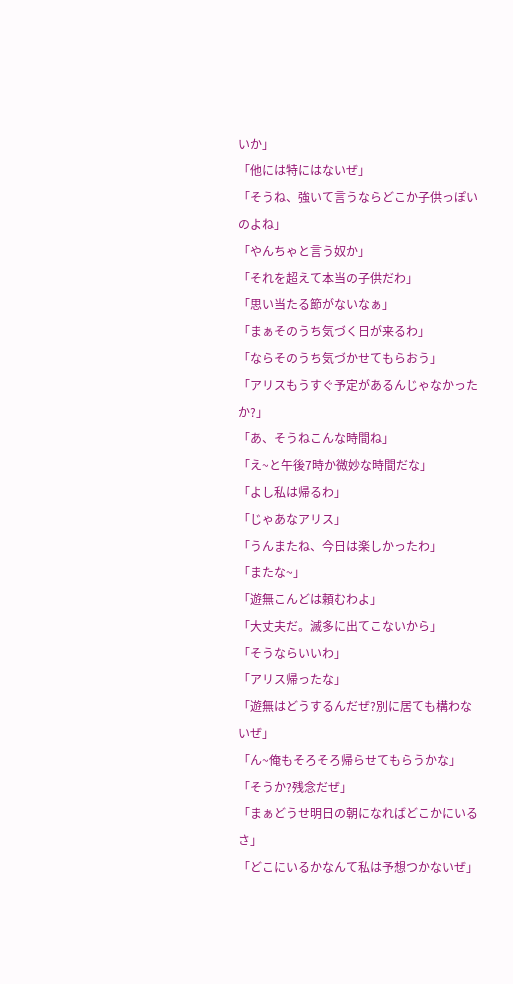いか」
「他には特にはないぜ」
「そうね、強いて言うならどこか子供っぽいのよね」
「やんちゃと言う奴か」
「それを超えて本当の子供だわ」
「思い当たる節がないなぁ」
「まぁそのうち気づく日が来るわ」
「ならそのうち気づかせてもらおう」
「アリスもうすぐ予定があるんじゃなかったか?」
「あ、そうねこんな時間ね」
「え~と午後7時か微妙な時間だな」
「よし私は帰るわ」
「じゃあなアリス」
「うんまたね、今日は楽しかったわ」
「またな~」
「遊無こんどは頼むわよ」
「大丈夫だ。滅多に出てこないから」
「そうならいいわ」
「アリス帰ったな」
「遊無はどうするんだぜ?別に居ても構わないぜ」
「ん~俺もそろそろ帰らせてもらうかな」
「そうか?残念だぜ」
「まぁどうせ明日の朝になればどこかにいるさ」
「どこにいるかなんて私は予想つかないぜ」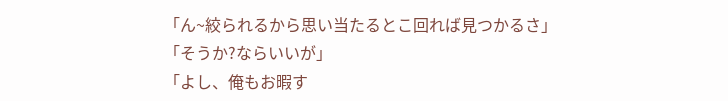「ん~絞られるから思い当たるとこ回れば見つかるさ」
「そうか?ならいいが」
「よし、俺もお暇す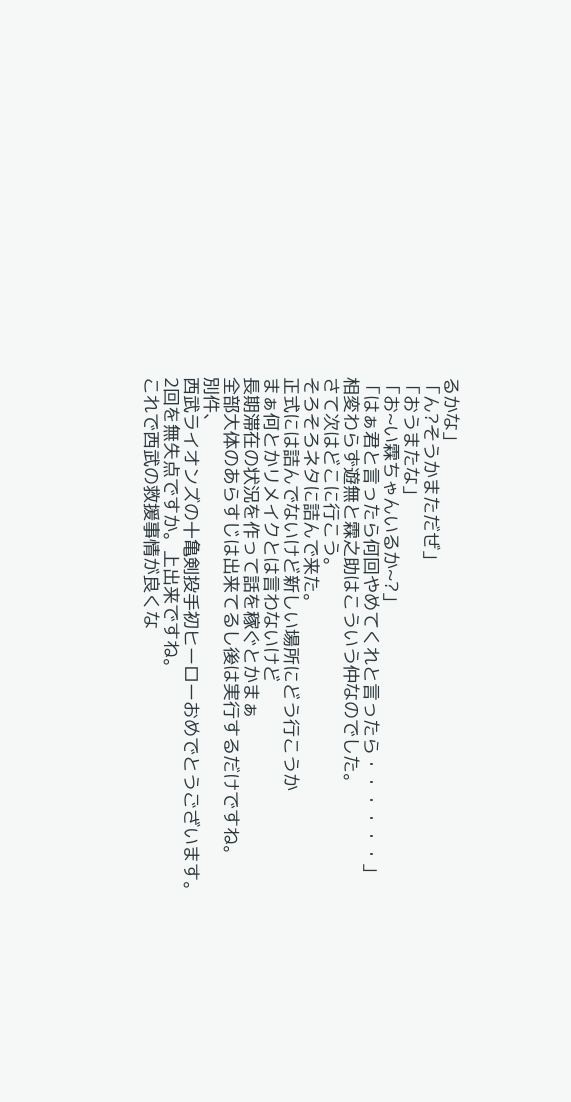るかな」
「ん?そうかまただぜ」
「おうまたな」
「お~い霖ちゃんいるか~?」
「はぁ君と言ったら何回やめてくれと言ったら・・・・・・」
相変わらず遊無と霖之助はこういう仲なのでした。
さて次はどこに行こう。
そろそろネタに詰んで来た。
正式には詰んでないけど新しい場所にどう行こうか
まぁ何とかリメイクとは言わないけど
長期滞在の状況を作って話を稼ぐとかまぁ
全部大体のあらすじは出来てるし後は実行するだけですね。
別件、
西武ライオンズの十亀剣投手初ヒーローおめでとうございます。
2回を無失点ですか。上出来ですね。
これで西武の救援事情が良くな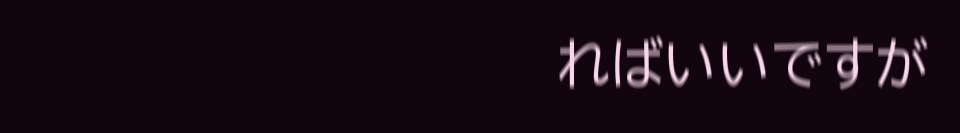ればいいですが